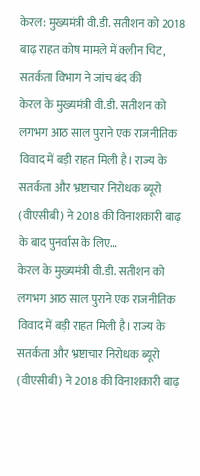केरल: मुख्यमंत्री वी.डी. सतीशन को 2018 बाढ़ राहत कोष मामले में क्लीन चिट, सतर्कता विभाग ने जांच बंद की
केरल के मुख्यमंत्री वी.डी. सतीशन को लगभग आठ साल पुराने एक राजनीतिक विवाद में बड़ी राहत मिली है। राज्य के सतर्कता और भ्रष्टाचार निरोधक ब्यूरो (वीएसीबी) ने 2018 की विनाशकारी बाढ़ के बाद पुनर्वास के लिए…
केरल के मुख्यमंत्री वी.डी. सतीशन को लगभग आठ साल पुराने एक राजनीतिक विवाद में बड़ी राहत मिली है। राज्य के सतर्कता और भ्रष्टाचार निरोधक ब्यूरो (वीएसीबी) ने 2018 की विनाशकारी बाढ़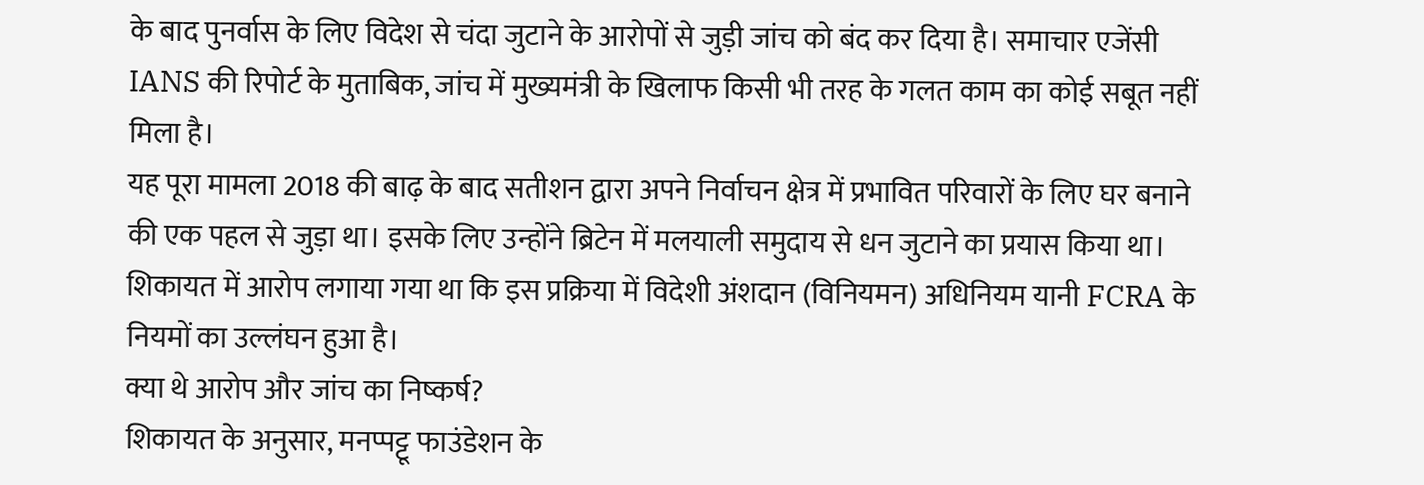के बाद पुनर्वास के लिए विदेश से चंदा जुटाने के आरोपों से जुड़ी जांच को बंद कर दिया है। समाचार एजेंसी IANS की रिपोर्ट के मुताबिक, जांच में मुख्यमंत्री के खिलाफ किसी भी तरह के गलत काम का कोई सबूत नहीं मिला है।
यह पूरा मामला 2018 की बाढ़ के बाद सतीशन द्वारा अपने निर्वाचन क्षेत्र में प्रभावित परिवारों के लिए घर बनाने की एक पहल से जुड़ा था। इसके लिए उन्होंने ब्रिटेन में मलयाली समुदाय से धन जुटाने का प्रयास किया था। शिकायत में आरोप लगाया गया था कि इस प्रक्रिया में विदेशी अंशदान (विनियमन) अधिनियम यानी FCRA के नियमों का उल्लंघन हुआ है।
क्या थे आरोप और जांच का निष्कर्ष?
शिकायत के अनुसार, मनप्पट्टू फाउंडेशन के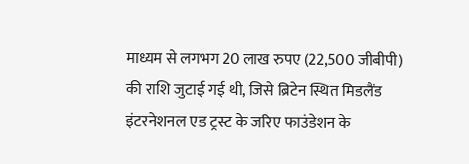माध्यम से लगभग 20 लाख रुपए (22,500 जीबीपी) की राशि जुटाई गई थी, जिसे ब्रिटेन स्थित मिडलैंड इंटरनेशनल एड ट्रस्ट के जरिए फाउंडेशन के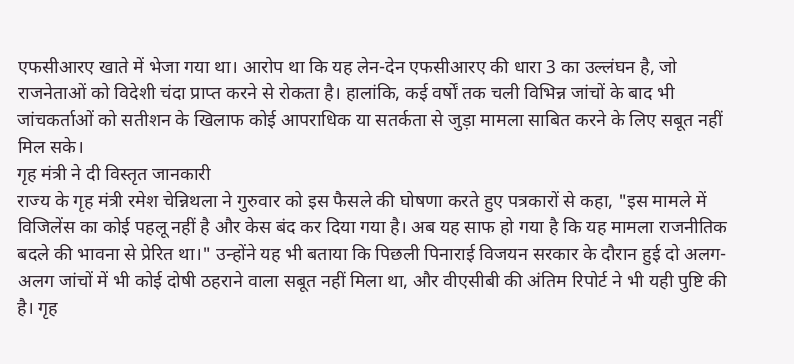एफसीआरए खाते में भेजा गया था। आरोप था कि यह लेन-देन एफसीआरए की धारा 3 का उल्लंघन है, जो राजनेताओं को विदेशी चंदा प्राप्त करने से रोकता है। हालांकि, कई वर्षों तक चली विभिन्न जांचों के बाद भी जांचकर्ताओं को सतीशन के खिलाफ कोई आपराधिक या सतर्कता से जुड़ा मामला साबित करने के लिए सबूत नहीं मिल सके।
गृह मंत्री ने दी विस्तृत जानकारी
राज्य के गृह मंत्री रमेश चेन्निथला ने गुरुवार को इस फैसले की घोषणा करते हुए पत्रकारों से कहा, "इस मामले में विजिलेंस का कोई पहलू नहीं है और केस बंद कर दिया गया है। अब यह साफ हो गया है कि यह मामला राजनीतिक बदले की भावना से प्रेरित था।" उन्होंने यह भी बताया कि पिछली पिनाराई विजयन सरकार के दौरान हुई दो अलग-अलग जांचों में भी कोई दोषी ठहराने वाला सबूत नहीं मिला था, और वीएसीबी की अंतिम रिपोर्ट ने भी यही पुष्टि की है। गृह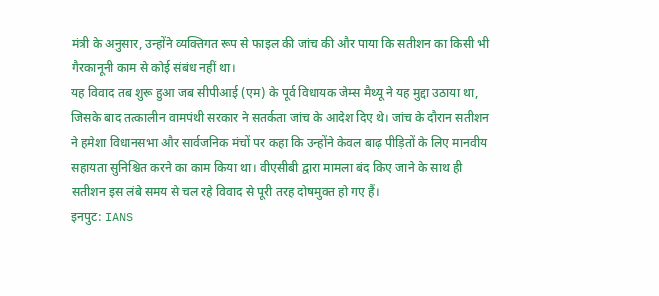मंत्री के अनुसार, उन्होंने व्यक्तिगत रूप से फाइल की जांच की और पाया कि सतीशन का किसी भी गैरकानूनी काम से कोई संबंध नहीं था।
यह विवाद तब शुरू हुआ जब सीपीआई (एम) के पूर्व विधायक जेम्स मैथ्यू ने यह मुद्दा उठाया था, जिसके बाद तत्कालीन वामपंथी सरकार ने सतर्कता जांच के आदेश दिए थे। जांच के दौरान सतीशन ने हमेशा विधानसभा और सार्वजनिक मंचों पर कहा कि उन्होंने केवल बाढ़ पीड़ितों के लिए मानवीय सहायता सुनिश्चित करने का काम किया था। वीएसीबी द्वारा मामला बंद किए जाने के साथ ही सतीशन इस लंबे समय से चल रहे विवाद से पूरी तरह दोषमुक्त हो गए हैं।
इनपुट: IANS